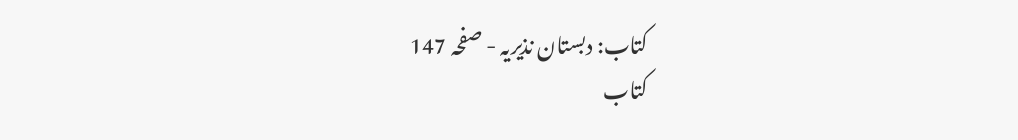کتاب: دبستان نذیریہ - صفحہ 147
کتاب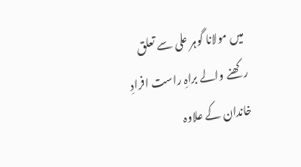میں مولانا گوہر علی سے تعلق رکھنے والے براہِ راست افرادِ خاندان کے علاوہ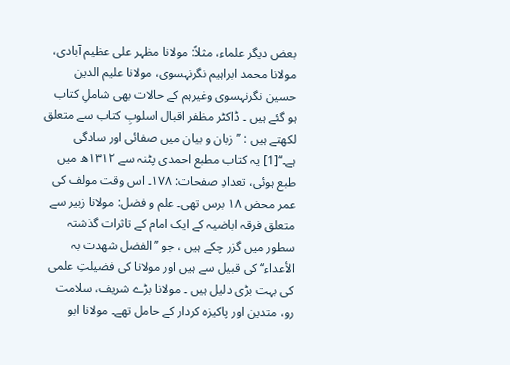بعض دیگر علماء، مثلاً: مولانا مظہر علی عظیم آبادی، مولانا محمد ابراہیم نگرنہسوی، مولانا علیم الدین حسین نگرنہسوی وغیرہم کے حالات بھی شاملِ کتاب ہو گئے ہیں ۔ ڈاکٹر مظفر اقبال اسلوبِ کتاب سے متعلق لکھتے ہیں : ’’زبان و بیان میں صفائی اور سادگی ہے۔‘‘[1] یہ کتاب مطبع احمدی پٹنہ سے ۱۳۱۲ھ میں طبع ہوئی، تعدادِ صفحات: ۱۷۸۔ اس وقت مولف کی عمر محض ۱۸ برس تھی۔ علم و فضل: مولانا زبیر سے متعلق فرقہ اباضیہ کے ایک امام کے تاثرات گذشتہ سطور میں گزر چکے ہیں ، جو ’’الفضل شھدت بہ الأعداء‘‘ کی قبیل سے ہیں اور مولانا کی فضیلتِ علمی کی بہت بڑی دلیل ہیں ۔ مولانا بڑے شریف، سلامت رو، متدین اور پاکیزہ کردار کے حامل تھے۔ مولانا ابو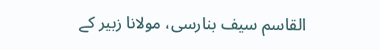القاسم سیف بنارسی، مولانا زبیر کے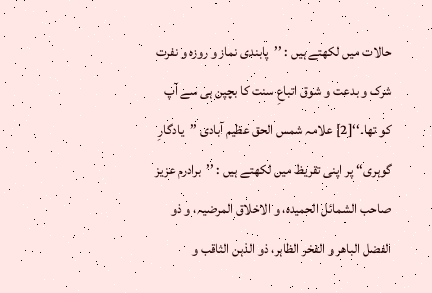حالات میں لکھتے ہیں : ’’پابندی نماز و روزہ و نفرت شرک و بدعت و شوق اتباعِ سنت کا بچپن ہی سے آپ کو تھا۔‘‘[2] علامہ شمس الحق عظیم آبادی ’’یادگارِ گوہری‘‘ پر اپنی تقریظ میں لکھتے ہیں : ’’برادرم عزیز صاحب الشمائل الحمیدہ، و الاخلاق المرضیہ، و ذو الفضل الباھر و الفخر الظاہر، ذو الذہن الثاقب و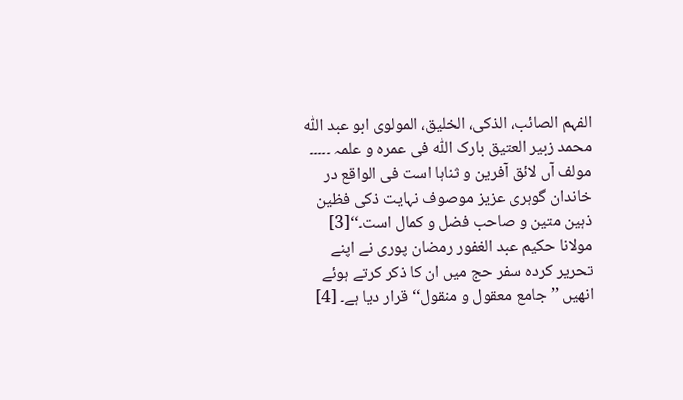الفہم الصائب، الذکی، الخلیق، المولوی ابو عبد اللّٰه محمد زبیر العتیق بارک اللّٰه فی عمرہ و علمہ ۔۔۔۔۔ مولف آں لائق آفرین و ثناہا است فی الواقع در خاندان گوہری عزیز موصوف نہایت ذکی فظین ذہین متین و صاحب فضل و کمال است۔‘‘[3] مولانا حکیم عبد الغفور رمضان پوری نے اپنے تحریر کردہ سفر حج میں ان کا ذکر کرتے ہوئے انھیں ’’جامع معقول و منقول‘‘ قرار دیا ہے۔ [4]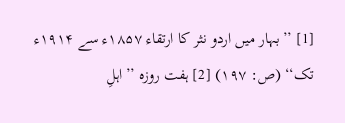[1] ’’بہار میں اردو نثر کا ارتقاء ۱۸۵۷ء سے ۱۹۱۴ء تک‘‘ (ص: ۱۹۷) [2] ہفت روزہ ’’اہلِ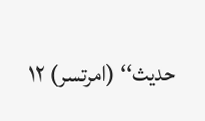حدیث‘‘ (امرتسر) ۱۲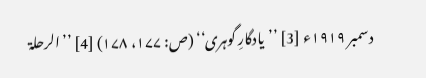دسمبر ۱۹۱۹ء [3] ’’یادگارِ گوہری‘‘ (ص: ۱۷۷، ۱۷۸) [4] ’’الرحلۃ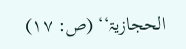الحجازیۃ‘‘ (ص: ۱۷)